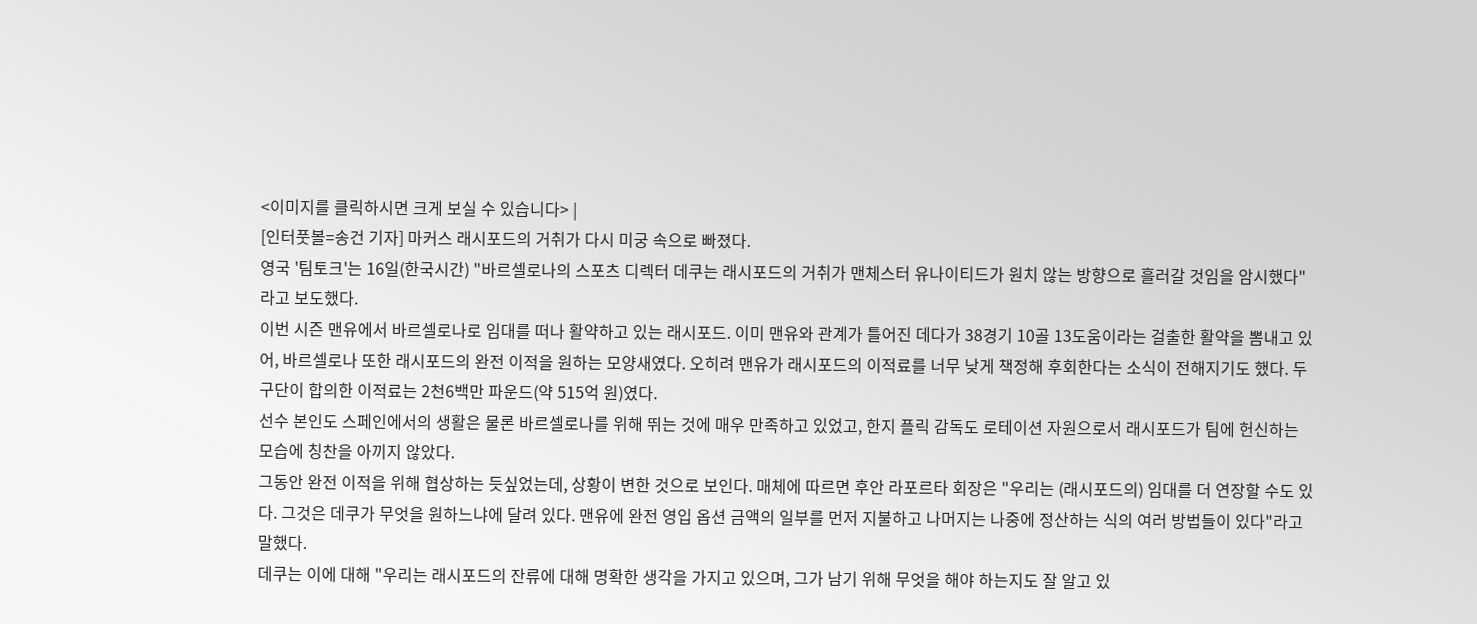<이미지를 클릭하시면 크게 보실 수 있습니다> |
[인터풋볼=송건 기자] 마커스 래시포드의 거취가 다시 미궁 속으로 빠졌다.
영국 '팀토크'는 16일(한국시간) "바르셀로나의 스포츠 디렉터 데쿠는 래시포드의 거취가 맨체스터 유나이티드가 원치 않는 방향으로 흘러갈 것임을 암시했다"라고 보도했다.
이번 시즌 맨유에서 바르셀로나로 임대를 떠나 활약하고 있는 래시포드. 이미 맨유와 관계가 틀어진 데다가 38경기 10골 13도움이라는 걸출한 활약을 뽐내고 있어, 바르셀로나 또한 래시포드의 완전 이적을 원하는 모양새였다. 오히려 맨유가 래시포드의 이적료를 너무 낮게 책정해 후회한다는 소식이 전해지기도 했다. 두 구단이 합의한 이적료는 2천6백만 파운드(약 515억 원)였다.
선수 본인도 스페인에서의 생활은 물론 바르셀로나를 위해 뛰는 것에 매우 만족하고 있었고, 한지 플릭 감독도 로테이션 자원으로서 래시포드가 팀에 헌신하는 모습에 칭찬을 아끼지 않았다.
그동안 완전 이적을 위해 협상하는 듯싶었는데, 상황이 변한 것으로 보인다. 매체에 따르면 후안 라포르타 회장은 "우리는 (래시포드의) 임대를 더 연장할 수도 있다. 그것은 데쿠가 무엇을 원하느냐에 달려 있다. 맨유에 완전 영입 옵션 금액의 일부를 먼저 지불하고 나머지는 나중에 정산하는 식의 여러 방법들이 있다"라고 말했다.
데쿠는 이에 대해 "우리는 래시포드의 잔류에 대해 명확한 생각을 가지고 있으며, 그가 남기 위해 무엇을 해야 하는지도 잘 알고 있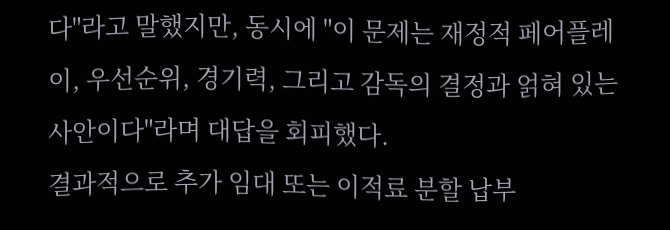다"라고 말했지만, 동시에 "이 문제는 재정적 페어플레이, 우선순위, 경기력, 그리고 감독의 결정과 얽혀 있는 사안이다"라며 대답을 회피했다.
결과적으로 추가 임대 또는 이적료 분할 납부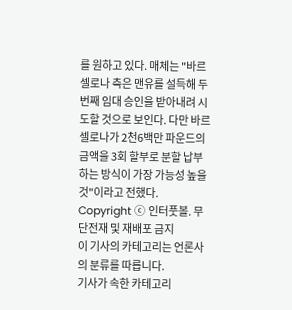를 원하고 있다. 매체는 "바르셀로나 측은 맨유를 설득해 두 번째 임대 승인을 받아내려 시도할 것으로 보인다. 다만 바르셀로나가 2천6백만 파운드의 금액을 3회 할부로 분할 납부하는 방식이 가장 가능성 높을 것"이라고 전했다.
Copyright ⓒ 인터풋볼. 무단전재 및 재배포 금지
이 기사의 카테고리는 언론사의 분류를 따릅니다.
기사가 속한 카테고리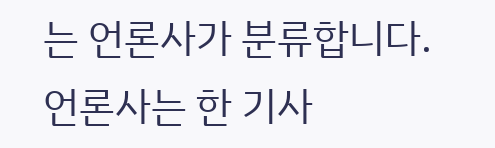는 언론사가 분류합니다.
언론사는 한 기사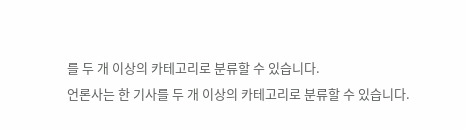를 두 개 이상의 카테고리로 분류할 수 있습니다.
언론사는 한 기사를 두 개 이상의 카테고리로 분류할 수 있습니다.